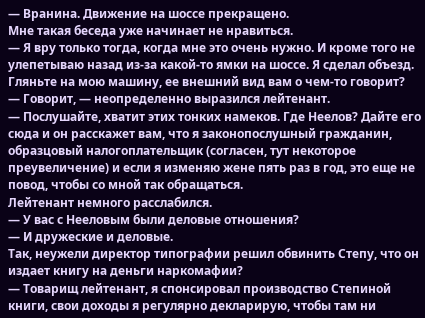— Вранина. Движение на шоссе прекращено.
Мне такая беседа уже начинает не нравиться.
— Я вру только тогда, когда мне это очень нужно. И кроме того не улепетываю назад из-за какой-то ямки на шоссе. Я сделал объезд. Гляньте на мою машину, ее внешний вид вам о чем-то говорит?
— Говорит, — неопределенно выразился лейтенант.
— Послушайте, хватит этих тонких намеков. Где Неелов? Дайте его сюда и он расскажет вам, что я законопослушный гражданин, образцовый налогоплательщик (согласен, тут некоторое преувеличение) и если я изменяю жене пять раз в год, это еще не повод, чтобы со мной так обращаться.
Лейтенант немного расслабился.
— У вас с Нееловым были деловые отношения?
— И дружеские и деловые.
Так, неужели директор типографии решил обвинить Степу, что он издает книгу на деньги наркомафии?
— Товарищ лейтенант, я спонсировал производство Степиной книги, свои доходы я регулярно декларирую, чтобы там ни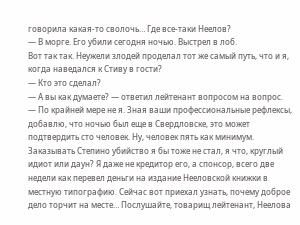говорила какая-то сволочь… Где все-таки Неелов?
— В морге. Его убили сегодня ночью. Выстрел в лоб.
Вот так так. Неужели злодей проделал тот же самый путь, что и я, когда наведался к Стиву в гости?
— Кто это сделал?
— А вы как думаете? — ответил лейтенант вопросом на вопрос.
— По крайней мере не я. Зная ваши профессиональные рефлексы, добавлю, что ночью был еще в Свердловске, это может подтвердить сто человек. Ну, человек пять как минимум. Заказывать Степино убийство я бы тоже не стал, я что, круглый идиот или даун? Я даже не кредитор его, а спонсор, всего две недели как перевел деньги на издание Нееловской книжки в местную типографию. Сейчас вот приехал узнать, почему доброе дело торчит на месте… Послушайте, товарищ лейтенант, Неелова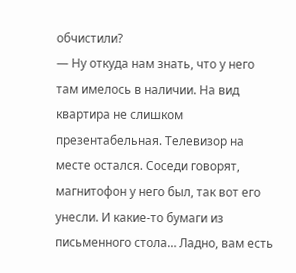обчистили?
— Ну откуда нам знать, что у него там имелось в наличии. На вид квартира не слишком презентабельная. Телевизор на месте остался. Соседи говорят, магнитофон у него был, так вот его унесли. И какие-то бумаги из письменного стола… Ладно, вам есть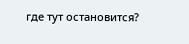где тут остановится?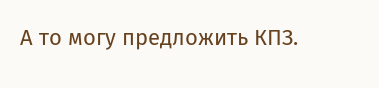А то могу предложить КПЗ.